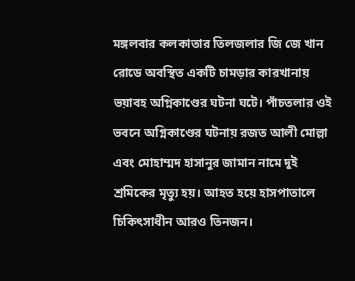মঙ্গলবার কলকাতার তিলজলার জি জে খান রোডে অবস্থিত একটি চামড়ার কারখানায় ভয়াবহ অগ্নিকাণ্ডের ঘটনা ঘটে। পাঁচতলার ওই ভবনে অগ্নিকাণ্ডের ঘটনায় রজত আলী মোল্লা এবং মোহাম্মদ হাসানুর জামান নামে দুই শ্রমিকের মৃত্যু হয়। আহত হয়ে হাসপাতালে চিকিৎসাধীন আরও তিনজন।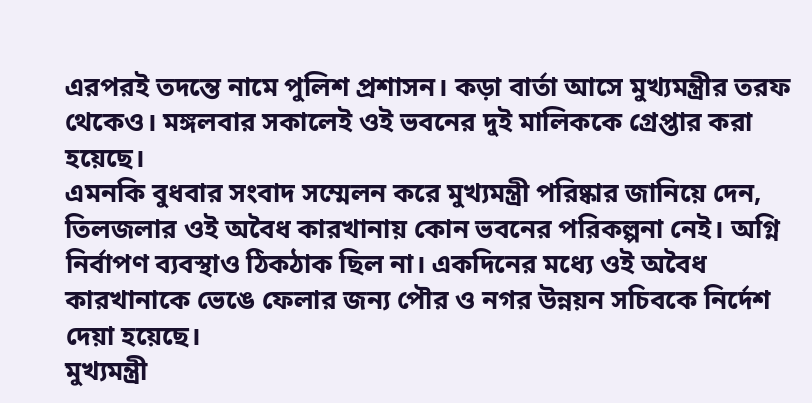এরপরই তদন্তে নামে পুলিশ প্রশাসন। কড়া বার্তা আসে মুখ্যমন্ত্রীর তরফ থেকেও। মঙ্গলবার সকালেই ওই ভবনের দুই মালিককে গ্রেপ্তার করা হয়েছে।
এমনকি বুধবার সংবাদ সম্মেলন করে মুখ্যমন্ত্রী পরিষ্কার জানিয়ে দেন, তিলজলার ওই অবৈধ কারখানায় কোন ভবনের পরিকল্পনা নেই। অগ্নি নির্বাপণ ব্যবস্থাও ঠিকঠাক ছিল না। একদিনের মধ্যে ওই অবৈধ কারখানাকে ভেঙে ফেলার জন্য পৌর ও নগর উন্নয়ন সচিবকে নির্দেশ দেয়া হয়েছে।
মুখ্যমন্ত্রী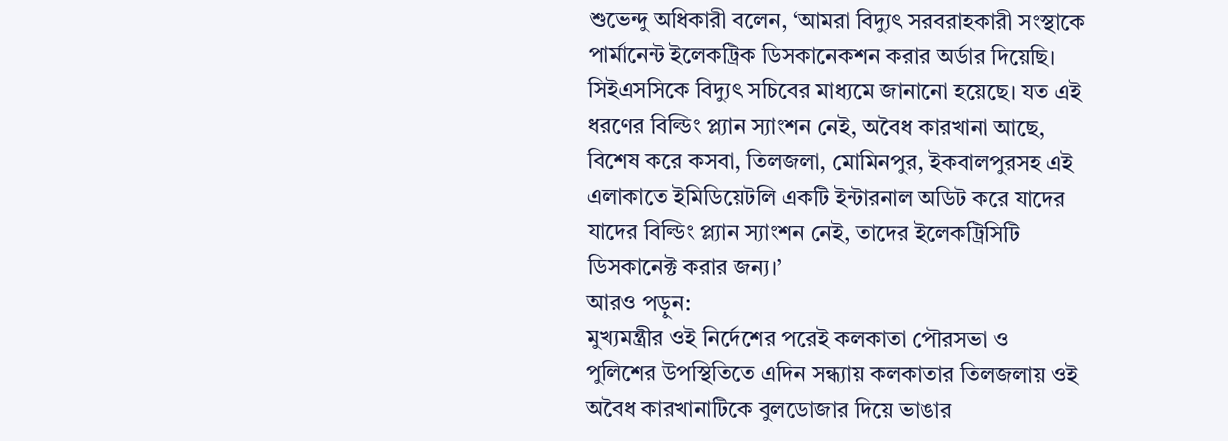শুভেন্দু অধিকারী বলেন, ‘আমরা বিদ্যুৎ সরবরাহকারী সংস্থাকে পার্মানেন্ট ইলেকট্রিক ডিসকানেকশন করার অর্ডার দিয়েছি। সিইএসসিকে বিদ্যুৎ সচিবের মাধ্যমে জানানো হয়েছে। যত এই ধরণের বিল্ডিং প্ল্যান স্যাংশন নেই, অবৈধ কারখানা আছে, বিশেষ করে কসবা, তিলজলা, মোমিনপুর, ইকবালপুরসহ এই এলাকাতে ইমিডিয়েটলি একটি ইন্টারনাল অডিট করে যাদের যাদের বিল্ডিং প্ল্যান স্যাংশন নেই, তাদের ইলেকট্রিসিটি ডিসকানেক্ট করার জন্য।’
আরও পড়ুন:
মুখ্যমন্ত্রীর ওই নির্দেশের পরেই কলকাতা পৌরসভা ও পুলিশের উপস্থিতিতে এদিন সন্ধ্যায় কলকাতার তিলজলায় ওই অবৈধ কারখানাটিকে বুলডোজার দিয়ে ভাঙার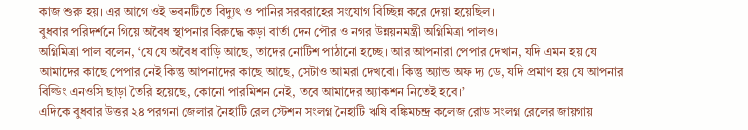কাজ শুরু হয়। এর আগে ওই ভবনটিতে বিদ্যুৎ ও পানির সরবরাহের সংযোগ বিচ্ছিন্ন করে দেয়া হয়েছিল।
বুধবার পরিদর্শনে গিয়ে অবৈধ স্থাপনার বিরুদ্ধে কড়া বার্তা দেন পৌর ও নগর উন্নয়নমন্ত্রী অগ্নিমিত্রা পালও।
অগ্নিমিত্রা পাল বলেন, ‘যে যে অবৈধ বাড়ি আছে, তাদের নোটিশ পাঠানো হচ্ছে। আর আপনারা পেপার দেখান, যদি এমন হয় যে আমাদের কাছে পেপার নেই কিন্তু আপনাদের কাছে আছে, সেটাও আমরা দেখবো। কিন্তু অ্যান্ড অফ দ্য ডে, যদি প্রমাণ হয় যে আপনার বিল্ডিং এনওসি ছাড়া তৈরি হয়েছে, কোনো পারমিশন নেই, তবে আমাদের অ্যাকশন নিতেই হবে।’
এদিকে বুধবার উত্তর ২৪ পরগনা জেলার নৈহাটি রেল স্টেশন সংলগ্ন নৈহাটি ঋষি বঙ্কিমচন্দ্র কলেজ রোড সংলগ্ন রেলের জায়গায়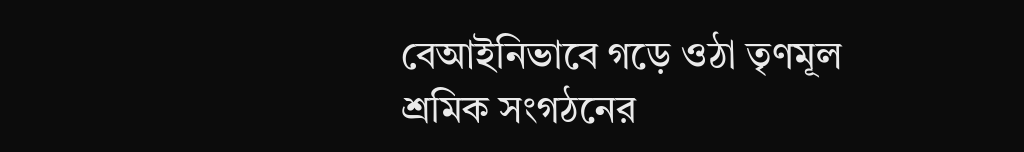বেআইনিভাবে গড়ে ওঠা তৃণমূল শ্রমিক সংগঠনের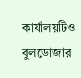কার্যালয়টিও বুলডোজার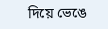দিয়ে ভেঙে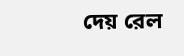দেয় রেল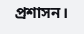প্রশাসন।